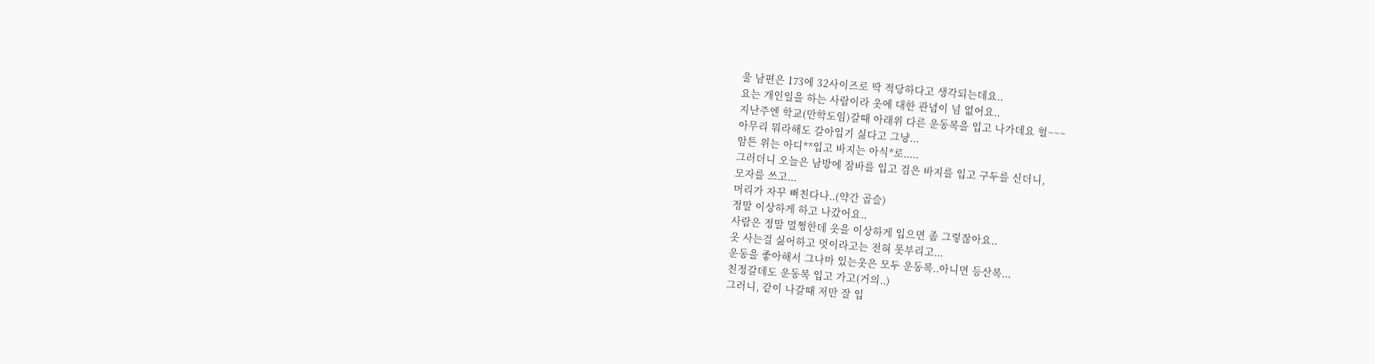울 남편은 173에 32사이즈로 딱 적당하다고 생각되는데요..
요는 개인일을 하는 사람이라 옷에 대한 관념이 넘 없어요..
지난주엔 학교(만학도임)갈때 아래위 다른 운동복을 입고 나가데요 헐~~~
아무리 뭐라해도 갈아입기 싫다고 그냥...
암튼 위는 아디**입고 바지는 아식*로.....
그러더니 오늘은 남방에 잠바를 입고 검은 바지를 입고 구두를 신더니,
모자를 쓰고...
머리가 자꾸 뻐친다나..(약간 곱슬)
정말 이상하게 하고 나갔어요..
사람은 정말 멀쩡한데 옷을 이상하게 입으면 좀 그렇잖아요..
옷 사는걸 싫어하고 멋이라고는 전혀 못부리고...
운동을 좋아해서 그나마 있는옷은 모두 운동복..아니면 등산복...
친정갈데도 운동복 입고 가고(거의..)
그러니, 같이 나갈때 저만 잘 입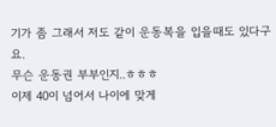기가 좀 그래서 저도 같이 운동복을 입을때도 있다구요.
무슨 운동권 부부인지..ㅎㅎㅎ
이제 40이 넘어서 나이에 맞게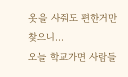옷을 사줘도 편한거만 찾으니...
오늘 학교가면 사람들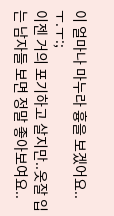이 얼마나 마누라 흉을 보겠어요..ㅜ.ㅜ:;
이젠 거의 포기하고 살지만..옷잘 입는 남자들 보면 정말 좋아보여요..